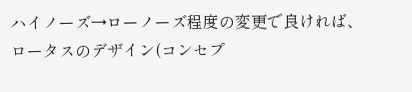ハイノーズ→ローノーズ程度の変更で良ければ、ロータスのデザイン(コンセプ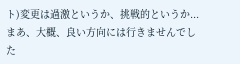ト)変更は過激というか、挑戦的というか...
まあ、大概、良い方向には行きませんでした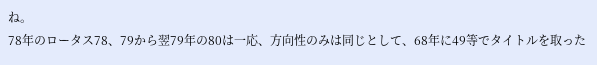ね。
78年のロータス78、79から翌79年の80は一応、方向性のみは同じとして、68年に49等でタイトルを取った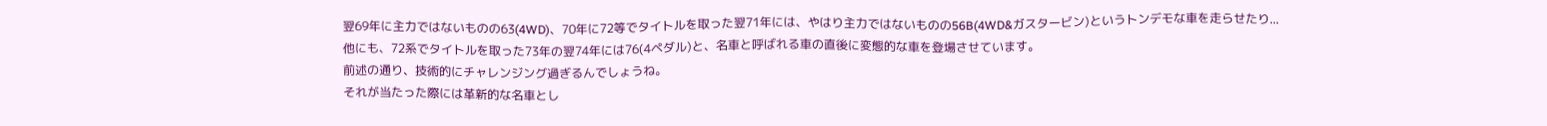翌69年に主力ではないものの63(4WD)、70年に72等でタイトルを取った翌71年には、やはり主力ではないものの56B(4WD&ガスタービン)というトンデモな車を走らせたり...
他にも、72系でタイトルを取った73年の翌74年には76(4ペダル)と、名車と呼ばれる車の直後に変態的な車を登場させています。
前述の通り、技術的にチャレンジング過ぎるんでしょうね。
それが当たった際には革新的な名車とし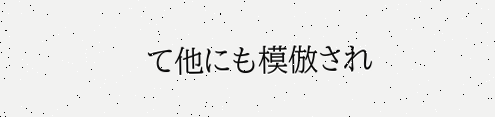て他にも模倣され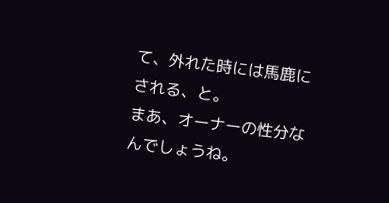て、外れた時には馬鹿にされる、と。
まあ、オーナーの性分なんでしょうね。